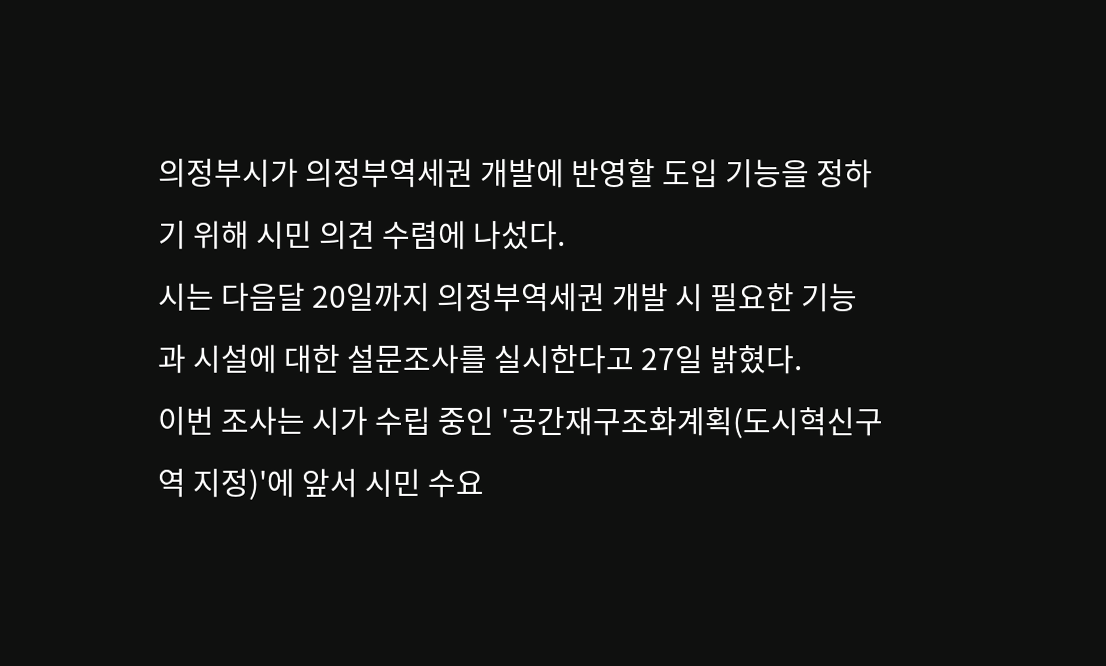의정부시가 의정부역세권 개발에 반영할 도입 기능을 정하기 위해 시민 의견 수렴에 나섰다.
시는 다음달 20일까지 의정부역세권 개발 시 필요한 기능과 시설에 대한 설문조사를 실시한다고 27일 밝혔다.
이번 조사는 시가 수립 중인 '공간재구조화계획(도시혁신구역 지정)'에 앞서 시민 수요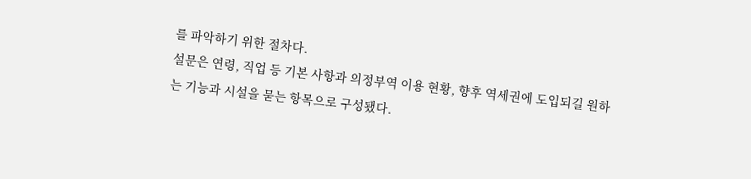를 파악하기 위한 절차다.
설문은 연령, 직업 등 기본 사항과 의정부역 이용 현황, 향후 역세권에 도입되길 원하는 기능과 시설을 묻는 항목으로 구성됐다.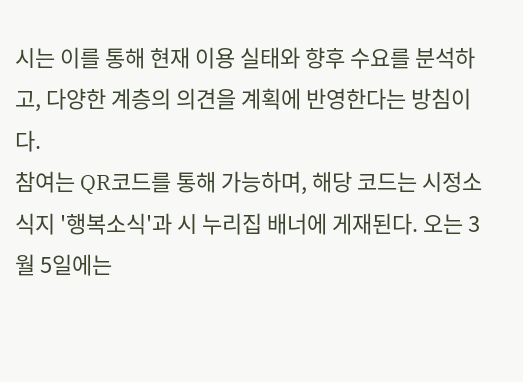시는 이를 통해 현재 이용 실태와 향후 수요를 분석하고, 다양한 계층의 의견을 계획에 반영한다는 방침이다.
참여는 QR코드를 통해 가능하며, 해당 코드는 시정소식지 '행복소식'과 시 누리집 배너에 게재된다. 오는 3월 5일에는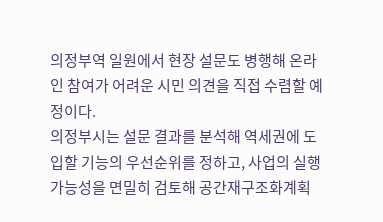의정부역 일원에서 현장 설문도 병행해 온라인 참여가 어려운 시민 의견을 직접 수렴할 예정이다.
의정부시는 설문 결과를 분석해 역세권에 도입할 기능의 우선순위를 정하고, 사업의 실행 가능성을 면밀히 검토해 공간재구조화계획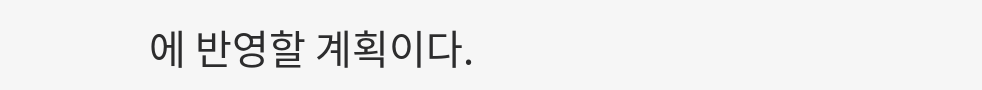에 반영할 계획이다.